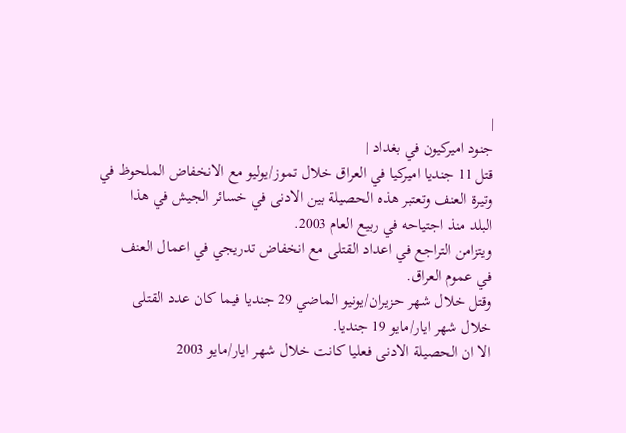|
جنود اميركيون في بغداد |
قتل 11 جنديا اميركيا في العراق خلال تموز/يوليو مع الانخفاض الملحوظ في
وتيرة العنف وتعتبر هذه الحصيلة بين الادنى في خسائر الجيش في هذا
البلد منذ اجتياحه في ربيع العام 2003.
ويتزامن التراجع في اعداد القتلى مع انخفاض تدريجي في اعمال العنف
في عموم العراق.
وقتل خلال شهر حزيران/يونيو الماضي 29 جنديا فيما كان عدد القتلى
خلال شهر ايار/مايو 19 جنديا.
الا ان الحصيلة الادنى فعليا كانت خلال شهر ايار/مايو 2003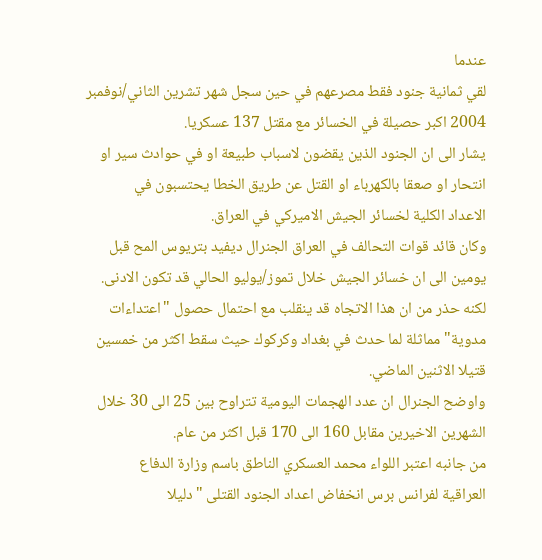عندما
لقي ثمانية جنود فقط مصرعهم في حين سجل شهر تشرين الثاني/نوفمبر
2004 اكبر حصيلة في الخسائر مع مقتل 137 عسكريا.
يشار الى ان الجنود الذين يقضون لاسباب طبيعة او في حوادث سير او
انتحار او صعقا بالكهرباء او القتل عن طريق الخطا يحتسبون في
الاعداد الكلية لخسائر الجيش الاميركي في العراق.
وكان قائد قوات التحالف في العراق الجنرال ديفيد بتريوس المح قبل
يومين الى ان خسائر الجيش خلال تموز/يوليو الحالي قد تكون الادنى.
لكنه حذر من ان هذا الاتجاه قد ينقلب مع احتمال حصول "اعتداءات
مدوية" مماثلة لما حدث في بغداد وكركوك حيث سقط اكثر من خمسين
قتيلا الاثنين الماضي.
واوضح الجنرال ان عدد الهجمات اليومية تتراوح بين 25 الى 30 خلال
الشهرين الاخيرين مقابل 160 الى 170 قبل اكثر من عام.
من جانبه اعتبر اللواء محمد العسكري الناطق باسم وزارة الدفاع
العراقية لفرانس برس انخفاض اعداد الجنود القتلى "دليلا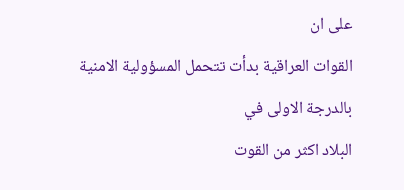على ان
القوات العراقية بدأت تتحمل المسؤولية الامنية بالدرجة الاولى في
البلاد اكثر من القوت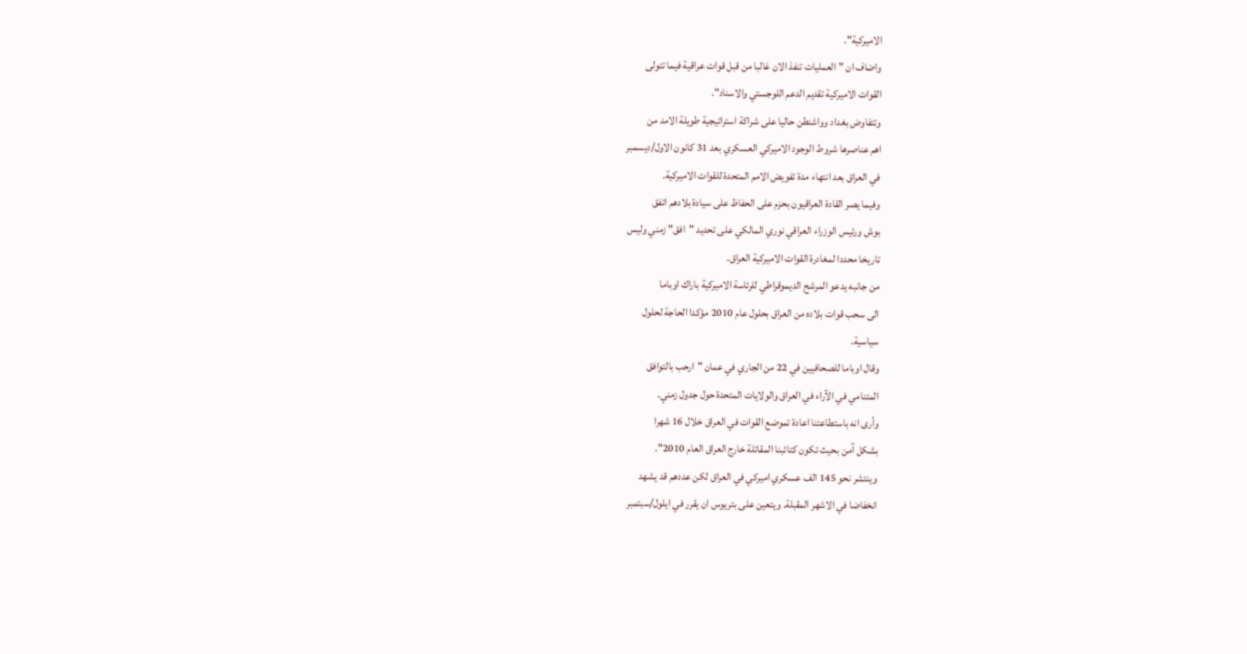الاميركية".
واضاف ان "العمليات تنفذ الان غالبا من قبل قوات عراقية فيما تتولى
القوات الاميركية تقديم الدعم اللوجستي والاسناد".
وتتفاوض بغداد وواشنطن حاليا على شراكة استراتيجية طويلة الامد من
اهم عناصرها شروط الوجود الاميركي العسكري بعد 31 كانون الاول/ديسمبر
في العراق بعد انتهاء مدة تفويض الامم المتحدة للقوات الاميركية.
وفيما يصر القادة العراقيون بحزم على الحفاظ على سيادة بلادهم اتفق
بوش ورئيس الوزراء العراقي نوري المالكي على تحديد "افق" زمني وليس
تاريخا محددا لمغادرة القوات الاميركية العراق.
من جانبه يدعو المرشح الديموقراطي للرئاسة الاميركية باراك اوباما
الى سحب قوات بلاده من العراق بحلول عام 2010 مؤكدا الحاجة لحلول
سياسية.
وقال اوباما للصحافيين في 22 من الجاري في عمان "ارحب بالتوافق
المتنامي في الآراء في العراق والولايات المتحدة حول جدول زمني.
وأرى انه باستطاعتنا اعادة تموضع القوات في العراق خلال 16 شهرا
بشكل آمن بحيث تكون كتائبنا المقاتلة خارج العراق العام 2010".
وينتشر نحو 145 الف عسكري اميركي في العراق لكن عددهم قد يشهد
انخفاضا في الاشهر المقبلة. ويتعين على بتريوس ان يقرر في ايلول/سبتمبر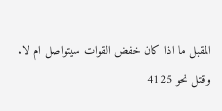المقبل ما اذا كان خفض القوات سيتواصل ام لا.
وقتل نحو 4125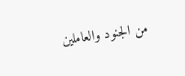من الجنود والعاملين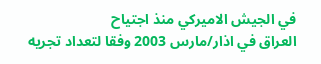في الجيش الاميركي منذ اجتياح
العراق في اذار/مارس 2003 وفقا لتعداد تجريه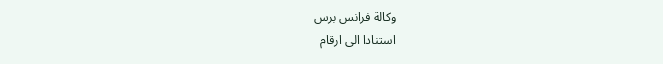وكالة فرانس برس
استنادا الى ارقام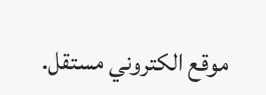موقع الكتروني مستقل.